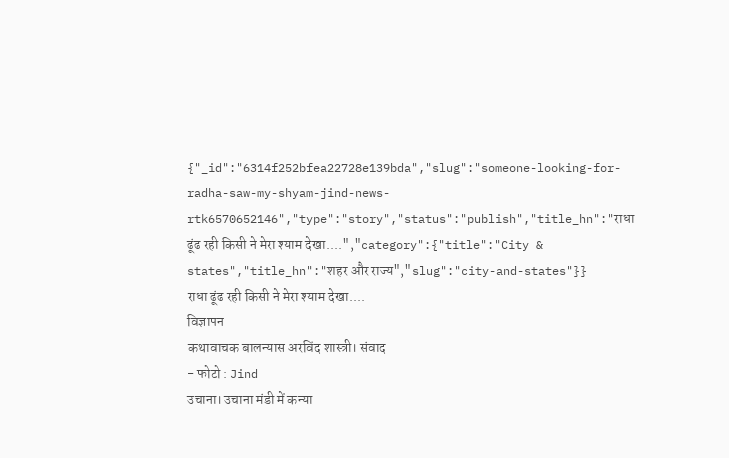{"_id":"6314f252bfea22728e139bda","slug":"someone-looking-for-radha-saw-my-shyam-jind-news-rtk6570652146","type":"story","status":"publish","title_hn":"राधा ढूंढ रही किसी ने मेरा श्याम देखा....","category":{"title":"City & states","title_hn":"शहर और राज्य","slug":"city-and-states"}}
राधा ढूंढ रही किसी ने मेरा श्याम देखा....
विज्ञापन
कथावाचक बालन्यास अरविंद शास्त्री। संवाद
- फोटो : Jind
उचाना। उचाना मंडी में कन्या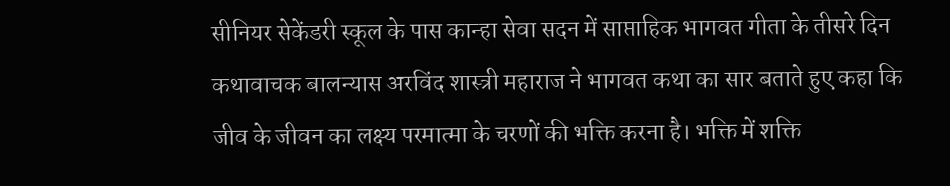सीनियर सेकेंडरी स्कूल के पास कान्हा सेवा सदन में साप्ताहिक भागवत गीता के तीसरे दिन कथावाचक बालन्यास अरविंद शास्त्री महाराज ने भागवत कथा का सार बताते हुए कहा कि जीव के जीवन का लक्ष्य परमात्मा के चरणों की भक्ति करना है। भक्ति में शक्ति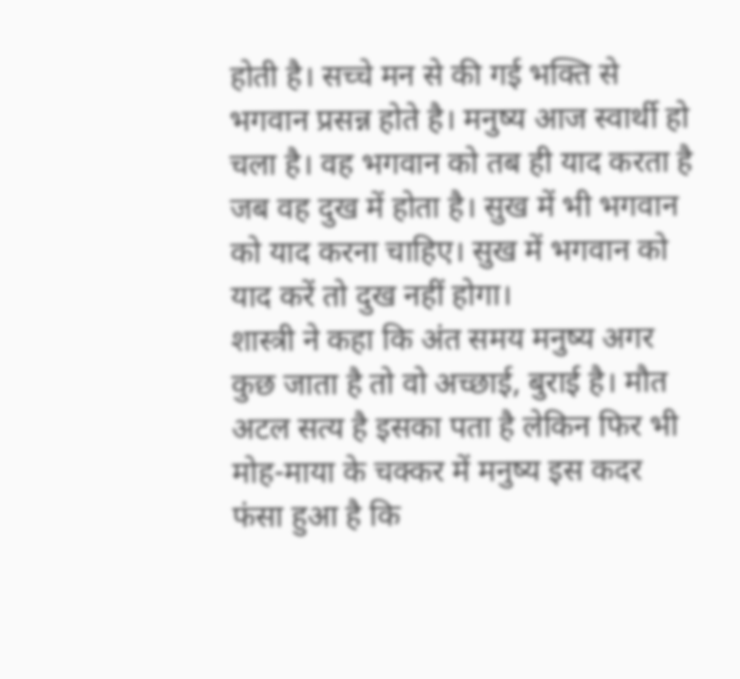होती है। सच्चे मन से की गई भक्ति से भगवान प्रसन्न होते है। मनुष्य आज स्वार्थी हो चला है। वह भगवान को तब ही याद करता है जब वह दुख में होता है। सुख में भी भगवान को याद करना चाहिए। सुख में भगवान को याद करें तो दुख नहीं होगा।
शास्त्री ने कहा कि अंत समय मनुष्य अगर कुछ जाता है तो वो अच्छाई, बुराई है। मौत अटल सत्य है इसका पता है लेकिन फिर भी मोह-माया के चक्कर में मनुष्य इस कदर फंसा हुआ है कि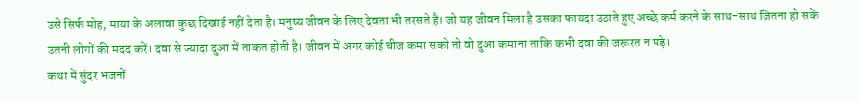उसे सिर्फ मोह, माया के अलावा कुछ दिखाई नहीं देता है। मनुष्य जीवन के लिए देवता भी तरसते है। जो यह जीवन मिला है उसका फायदा उठाते हुए अच्छे कर्म करने के साथ-साथ जितना हो सकें उतनी लोगों की मदद करें। दवा से ज्यादा दुआ में ताकत होती है। जीवन में अगर कोई चीज कमा सको तो वो दुआ कमाना ताकि कभी दवा की जरूरत न पड़े।
कथा में सुंदर भजनों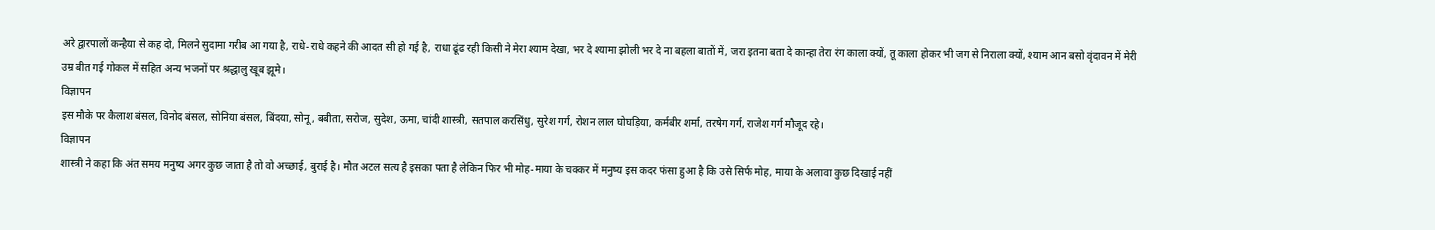अरे द्वारपालों कन्हैया से कह दो, मिलने सुदामा गरीब आ गया है, राधे-राधे कहने की आदत सी हो गई है, राधा ढूंढ रही किसी ने मेरा श्याम देखा, भर दे श्यामा झोली भर दे ना बहला बातों में, जरा इतना बता दे कान्हा तेरा रंग काला क्यों, तू काला होकर भी जग से निराला क्यों, श्याम आन बसो वृंदावन में मेरी उम्र बीत गई गोकल में सहित अन्य भजनों पर श्रद्धालु खूब झूमे।
विज्ञापन
इस मौके पर कैलाश बंसल, विनोद बंसल, सोनिया बंसल, बिंदया, सोनू, बबीता, सरोज, सुदेश, ऊमा, चांदी शास्त्री, सतपाल करसिंधु, सुरेश गर्ग, रोशन लाल घोघड़िया, कर्मबीर शर्मा, तरषेग गर्ग, राजेश गर्ग मौजूद रहे।
विज्ञापन
शास्त्री ने कहा कि अंत समय मनुष्य अगर कुछ जाता है तो वो अच्छाई, बुराई है। मौत अटल सत्य है इसका पता है लेकिन फिर भी मोह-माया के चक्कर में मनुष्य इस कदर फंसा हुआ है कि उसे सिर्फ मोह, माया के अलावा कुछ दिखाई नहीं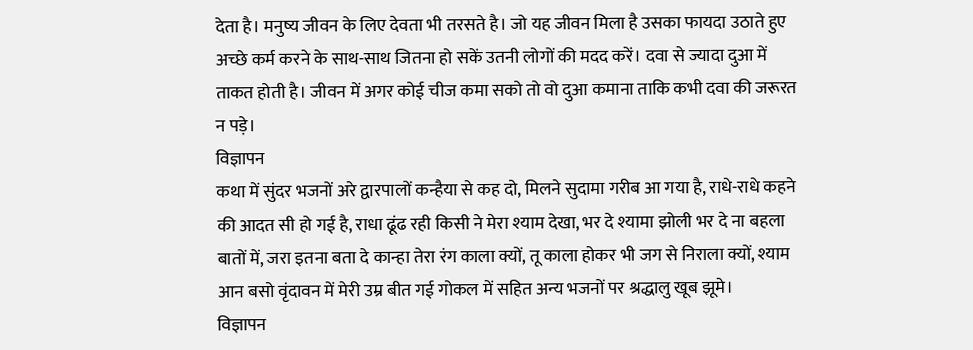देता है। मनुष्य जीवन के लिए देवता भी तरसते है। जो यह जीवन मिला है उसका फायदा उठाते हुए अच्छे कर्म करने के साथ-साथ जितना हो सकें उतनी लोगों की मदद करें। दवा से ज्यादा दुआ में ताकत होती है। जीवन में अगर कोई चीज कमा सको तो वो दुआ कमाना ताकि कभी दवा की जरूरत न पड़े।
विज्ञापन
कथा में सुंदर भजनों अरे द्वारपालों कन्हैया से कह दो, मिलने सुदामा गरीब आ गया है, राधे-राधे कहने की आदत सी हो गई है, राधा ढूंढ रही किसी ने मेरा श्याम देखा, भर दे श्यामा झोली भर दे ना बहला बातों में, जरा इतना बता दे कान्हा तेरा रंग काला क्यों, तू काला होकर भी जग से निराला क्यों, श्याम आन बसो वृंदावन में मेरी उम्र बीत गई गोकल में सहित अन्य भजनों पर श्रद्धालु खूब झूमे।
विज्ञापन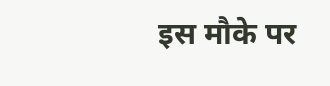इस मौके पर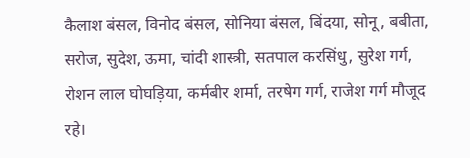कैलाश बंसल, विनोद बंसल, सोनिया बंसल, बिंदया, सोनू, बबीता, सरोज, सुदेश, ऊमा, चांदी शास्त्री, सतपाल करसिंधु, सुरेश गर्ग, रोशन लाल घोघड़िया, कर्मबीर शर्मा, तरषेग गर्ग, राजेश गर्ग मौजूद रहे।